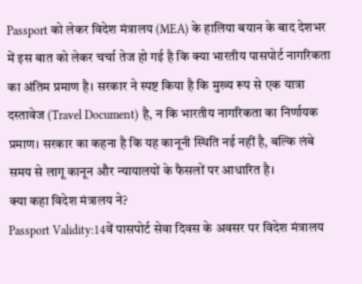Passport को लेकर विदेश मंत्रालय (MEA) के हालिया बयान के बाद देशभर में इस बात को लेकर चर्चा तेज हो गई है कि क्या भारतीय पासपोर्ट नागरिकता का अंतिम प्रमाण है। सरकार ने स्पष्ट किया है कि मुख्य रूप से एक यात्रा दस्तावेज (Travel Document) है, न कि भारतीय नागरिकता का निर्णायक प्रमाण। सरकार का कहना है कि यह कानूनी स्थिति नई नहीं है, बल्कि लंबे समय से लागू कानून और न्यायालयों के फैसलों पर आधारित है।
क्या कहा विदेश मंत्रालय ने?
Passport Validity:14वें पासपोर्ट सेवा दिवस के अवसर पर विदेश मंत्रालय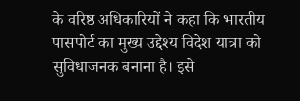के वरिष्ठ अधिकारियों ने कहा कि भारतीय पासपोर्ट का मुख्य उद्देश्य विदेश यात्रा को सुविधाजनक बनाना है। इसे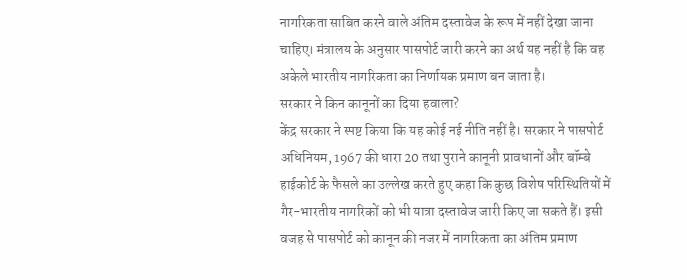नागरिकता साबित करने वाले अंतिम दस्तावेज के रूप में नहीं देखा जाना चाहिए। मंत्रालय के अनुसार पासपोर्ट जारी करने का अर्थ यह नहीं है कि वह अकेले भारतीय नागरिकता का निर्णायक प्रमाण बन जाता है।
सरकार ने किन कानूनों का दिया हवाला?
केंद्र सरकार ने स्पष्ट किया कि यह कोई नई नीति नहीं है। सरकार ने पासपोर्ट अधिनियम, 1967 की धारा 20 तथा पुराने कानूनी प्रावधानों और बॉम्बे हाईकोर्ट के फैसले का उल्लेख करते हुए कहा कि कुछ विशेष परिस्थितियों में गैर-भारतीय नागरिकों को भी यात्रा दस्तावेज जारी किए जा सकते हैं। इसी वजह से पासपोर्ट को कानून की नजर में नागरिकता का अंतिम प्रमाण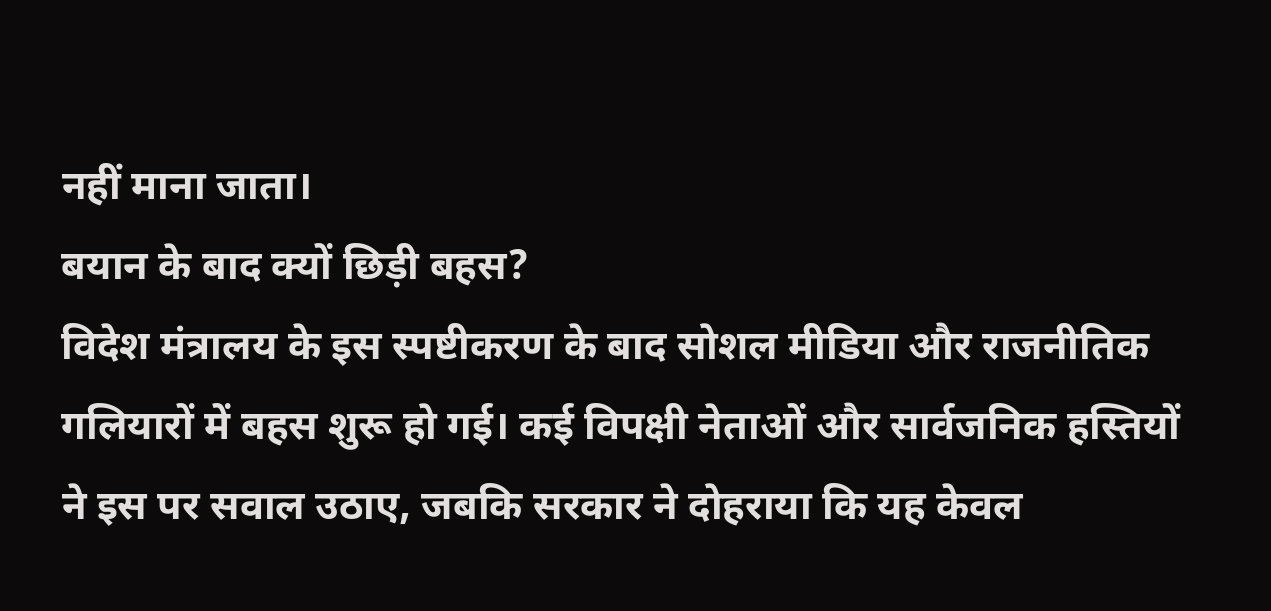नहीं माना जाता।
बयान के बाद क्यों छिड़ी बहस?
विदेश मंत्रालय के इस स्पष्टीकरण के बाद सोशल मीडिया और राजनीतिक गलियारों में बहस शुरू हो गई। कई विपक्षी नेताओं और सार्वजनिक हस्तियों ने इस पर सवाल उठाए, जबकि सरकार ने दोहराया कि यह केवल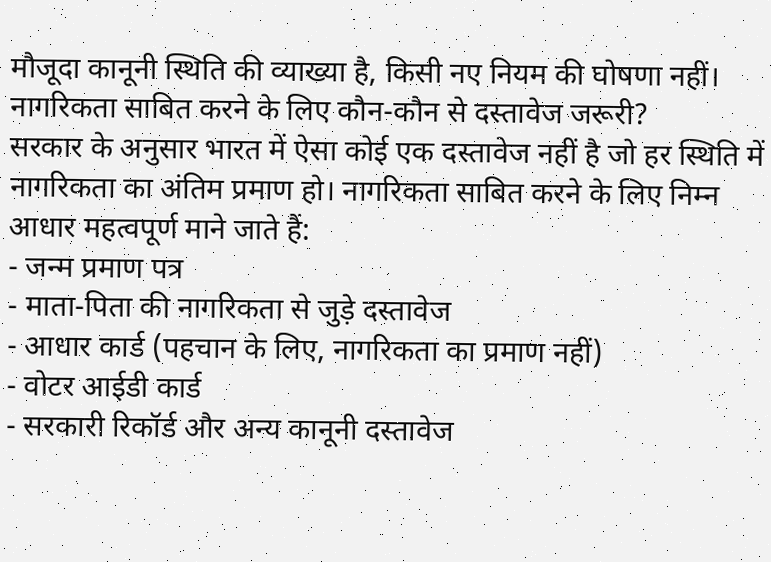मौजूदा कानूनी स्थिति की व्याख्या है, किसी नए नियम की घोषणा नहीं।
नागरिकता साबित करने के लिए कौन-कौन से दस्तावेज जरूरी?
सरकार के अनुसार भारत में ऐसा कोई एक दस्तावेज नहीं है जो हर स्थिति में नागरिकता का अंतिम प्रमाण हो। नागरिकता साबित करने के लिए निम्न आधार महत्वपूर्ण माने जाते हैं:
- जन्म प्रमाण पत्र
- माता-पिता की नागरिकता से जुड़े दस्तावेज
- आधार कार्ड (पहचान के लिए, नागरिकता का प्रमाण नहीं)
- वोटर आईडी कार्ड
- सरकारी रिकॉर्ड और अन्य कानूनी दस्तावेज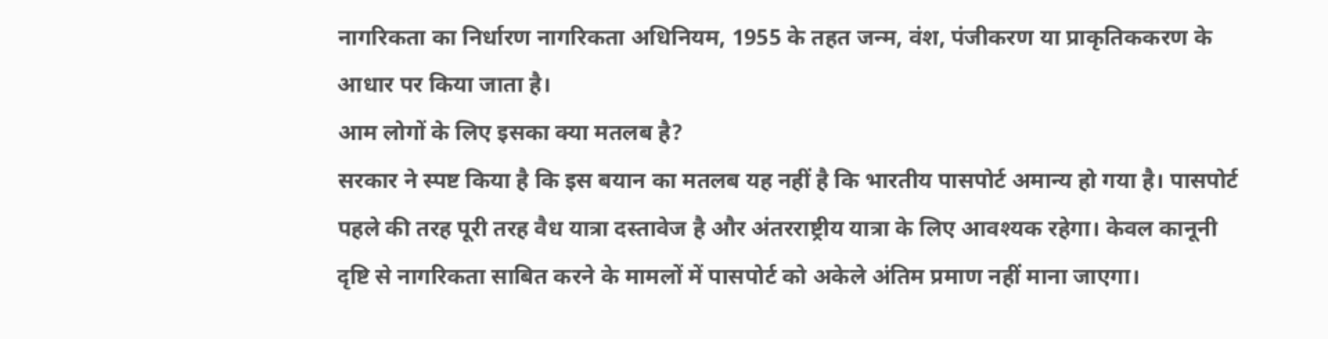नागरिकता का निर्धारण नागरिकता अधिनियम, 1955 के तहत जन्म, वंश, पंजीकरण या प्राकृतिककरण के आधार पर किया जाता है।
आम लोगों के लिए इसका क्या मतलब है?
सरकार ने स्पष्ट किया है कि इस बयान का मतलब यह नहीं है कि भारतीय पासपोर्ट अमान्य हो गया है। पासपोर्ट पहले की तरह पूरी तरह वैध यात्रा दस्तावेज है और अंतरराष्ट्रीय यात्रा के लिए आवश्यक रहेगा। केवल कानूनी दृष्टि से नागरिकता साबित करने के मामलों में पासपोर्ट को अकेले अंतिम प्रमाण नहीं माना जाएगा।